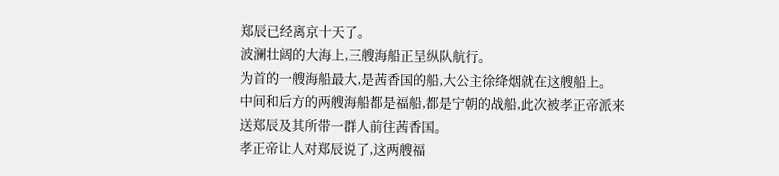郑辰已经离京十天了。
波澜壮阔的大海上,三艘海船正呈纵队航行。
为首的一艘海船最大,是茜香国的船,大公主徐绛烟就在这艘船上。
中间和后方的两艘海船都是福船,都是宁朝的战船,此次被孝正帝派来送郑辰及其所带一群人前往茜香国。
孝正帝让人对郑辰说了,这两艘福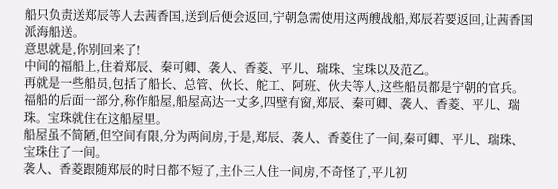船只负责送郑辰等人去茜香国,送到后便会返回,宁朝急需使用这两艘战船,郑辰若要返回,让茜香国派海船送。
意思就是,你别回来了!
中间的福船上,住着郑辰、秦可卿、袭人、香菱、平儿、瑞珠、宝珠以及范乙。
再就是一些船员,包括了船长、总管、伙长、舵工、阿班、伙夫等人,这些船员都是宁朝的官兵。
福船的后面一部分,称作船屋,船屋高达一丈多,四壁有窗,郑辰、秦可卿、袭人、香菱、平儿、瑞珠。宝珠就住在这船屋里。
船屋虽不简陋,但空间有限,分为两间房,于是,郑辰、袭人、香菱住了一间,秦可卿、平儿、瑞珠、宝珠住了一间。
袭人、香菱跟随郑辰的时日都不短了,主仆三人住一间房,不奇怪了,平儿初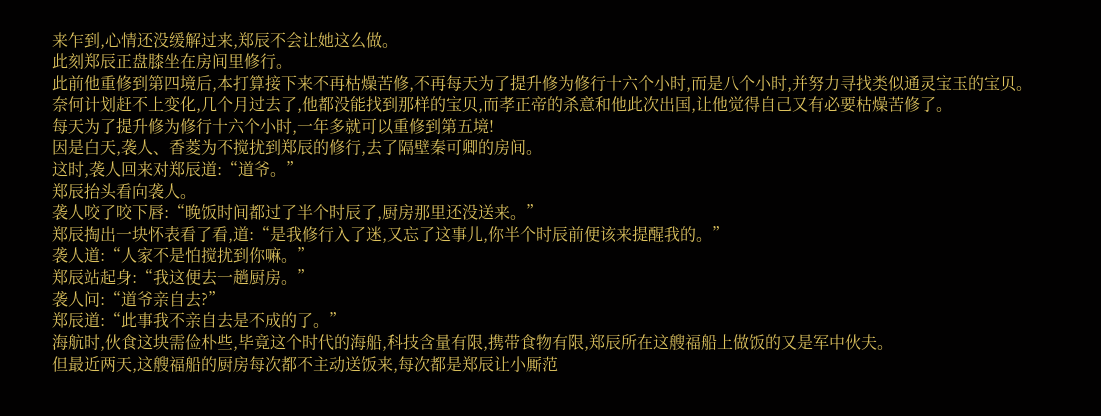来乍到,心情还没缓解过来,郑辰不会让她这么做。
此刻郑辰正盘膝坐在房间里修行。
此前他重修到第四境后,本打算接下来不再枯燥苦修,不再每天为了提升修为修行十六个小时,而是八个小时,并努力寻找类似通灵宝玉的宝贝。
奈何计划赶不上变化,几个月过去了,他都没能找到那样的宝贝,而孝正帝的杀意和他此次出国,让他觉得自己又有必要枯燥苦修了。
每天为了提升修为修行十六个小时,一年多就可以重修到第五境!
因是白天,袭人、香菱为不搅扰到郑辰的修行,去了隔壁秦可卿的房间。
这时,袭人回来对郑辰道:“道爷。”
郑辰抬头看向袭人。
袭人咬了咬下唇:“晚饭时间都过了半个时辰了,厨房那里还没送来。”
郑辰掏出一块怀表看了看,道:“是我修行入了迷,又忘了这事儿,你半个时辰前便该来提醒我的。”
袭人道:“人家不是怕搅扰到你嘛。”
郑辰站起身:“我这便去一趟厨房。”
袭人问:“道爷亲自去?”
郑辰道:“此事我不亲自去是不成的了。”
海航时,伙食这块需俭朴些,毕竟这个时代的海船,科技含量有限,携带食物有限,郑辰所在这艘福船上做饭的又是军中伙夫。
但最近两天,这艘福船的厨房每次都不主动送饭来,每次都是郑辰让小厮范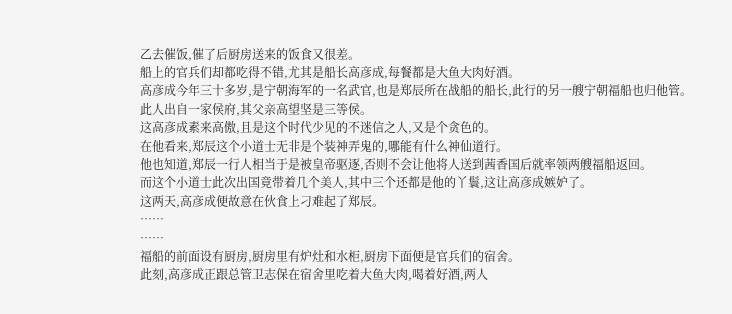乙去催饭,催了后厨房送来的饭食又很差。
船上的官兵们却都吃得不错,尤其是船长高彦成,每餐都是大鱼大肉好酒。
高彦成今年三十多岁,是宁朝海军的一名武官,也是郑辰所在战船的船长,此行的另一艘宁朝福船也归他管。
此人出自一家侯府,其父亲高望坚是三等侯。
这高彦成素来高傲,且是这个时代少见的不迷信之人,又是个贪色的。
在他看来,郑辰这个小道士无非是个装神弄鬼的,哪能有什么神仙道行。
他也知道,郑辰一行人相当于是被皇帝驱逐,否则不会让他将人送到茜香国后就率领两艘福船返回。
而这个小道士此次出国竟带着几个美人,其中三个还都是他的丫鬟,这让高彦成嫉妒了。
这两天,高彦成便故意在伙食上刁难起了郑辰。
……
……
福船的前面设有厨房,厨房里有炉灶和水柜,厨房下面便是官兵们的宿舍。
此刻,高彦成正跟总管卫志保在宿舍里吃着大鱼大肉,喝着好酒,两人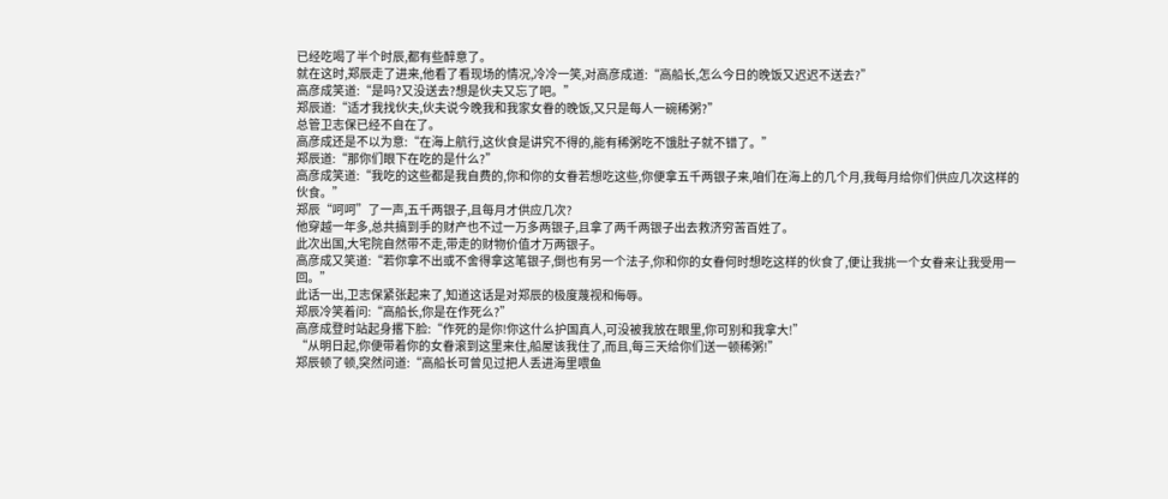已经吃喝了半个时辰,都有些醉意了。
就在这时,郑辰走了进来,他看了看现场的情况,冷冷一笑,对高彦成道:“高船长,怎么今日的晚饭又迟迟不送去?”
高彦成笑道:“是吗?又没送去?想是伙夫又忘了吧。”
郑辰道:“适才我找伙夫,伙夫说今晚我和我家女眷的晚饭,又只是每人一碗稀粥?”
总管卫志保已经不自在了。
高彦成还是不以为意:“在海上航行,这伙食是讲究不得的,能有稀粥吃不饿肚子就不错了。”
郑辰道:“那你们眼下在吃的是什么?”
高彦成笑道:“我吃的这些都是我自费的,你和你的女眷若想吃这些,你便拿五千两银子来,咱们在海上的几个月,我每月给你们供应几次这样的伙食。”
郑辰“呵呵”了一声,五千两银子,且每月才供应几次?
他穿越一年多,总共搞到手的财产也不过一万多两银子,且拿了两千两银子出去救济穷苦百姓了。
此次出国,大宅院自然带不走,带走的财物价值才万两银子。
高彦成又笑道:“若你拿不出或不舍得拿这笔银子,倒也有另一个法子,你和你的女眷何时想吃这样的伙食了,便让我挑一个女眷来让我受用一回。”
此话一出,卫志保紧张起来了,知道这话是对郑辰的极度蔑视和侮辱。
郑辰冷笑着问:“高船长,你是在作死么?”
高彦成登时站起身撂下脸:“作死的是你!你这什么护国真人,可没被我放在眼里,你可别和我拿大!”
“从明日起,你便带着你的女眷滚到这里来住,船屋该我住了,而且,每三天给你们送一顿稀粥!”
郑辰顿了顿,突然问道:“高船长可曾见过把人丢进海里喂鱼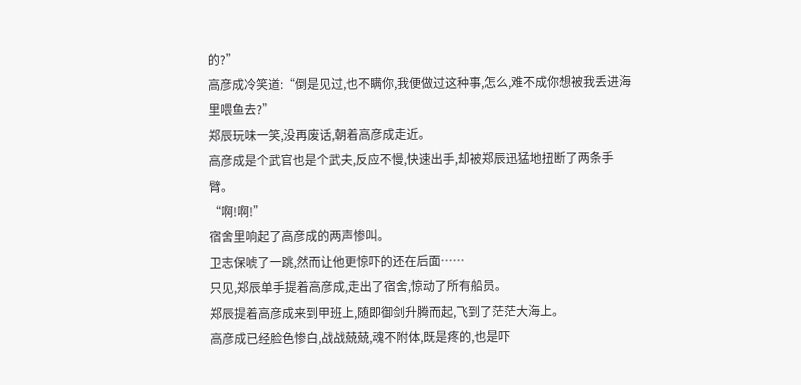的?”
高彦成冷笑道:“倒是见过,也不瞒你,我便做过这种事,怎么,难不成你想被我丢进海里喂鱼去?”
郑辰玩味一笑,没再废话,朝着高彦成走近。
高彦成是个武官也是个武夫,反应不慢,快速出手,却被郑辰迅猛地扭断了两条手臂。
“啊!啊!”
宿舍里响起了高彦成的两声惨叫。
卫志保唬了一跳,然而让他更惊吓的还在后面……
只见,郑辰单手提着高彦成,走出了宿舍,惊动了所有船员。
郑辰提着高彦成来到甲班上,随即御剑升腾而起,飞到了茫茫大海上。
高彦成已经脸色惨白,战战兢兢,魂不附体,既是疼的,也是吓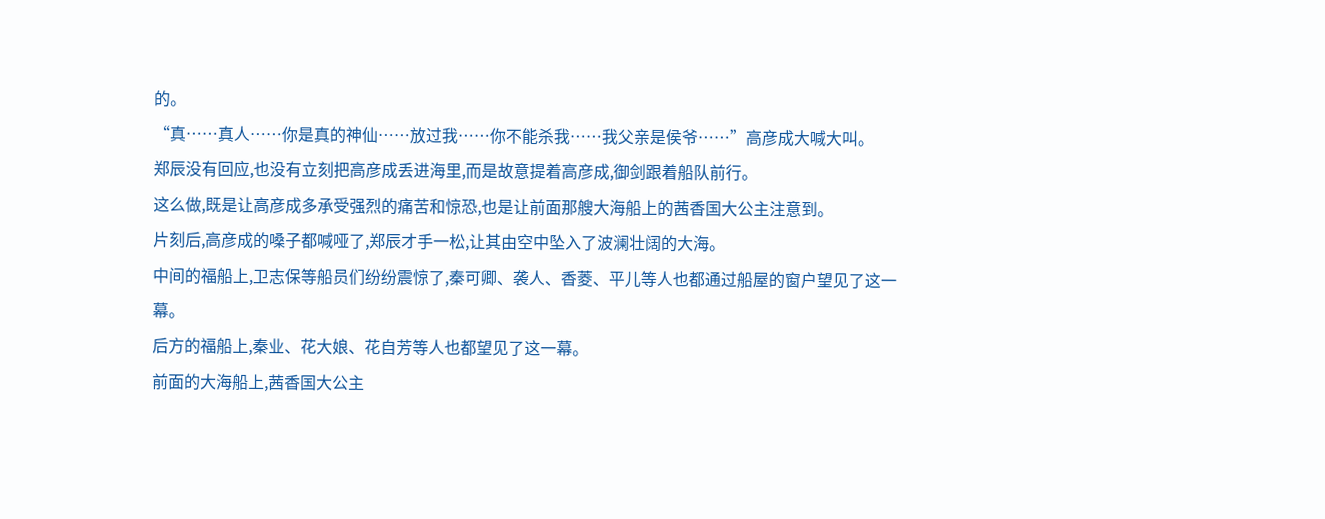的。
“真……真人……你是真的神仙……放过我……你不能杀我……我父亲是侯爷……”高彦成大喊大叫。
郑辰没有回应,也没有立刻把高彦成丢进海里,而是故意提着高彦成,御剑跟着船队前行。
这么做,既是让高彦成多承受强烈的痛苦和惊恐,也是让前面那艘大海船上的茜香国大公主注意到。
片刻后,高彦成的嗓子都喊哑了,郑辰才手一松,让其由空中坠入了波澜壮阔的大海。
中间的福船上,卫志保等船员们纷纷震惊了,秦可卿、袭人、香菱、平儿等人也都通过船屋的窗户望见了这一幕。
后方的福船上,秦业、花大娘、花自芳等人也都望见了这一幕。
前面的大海船上,茜香国大公主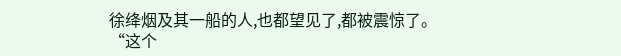徐绛烟及其一船的人,也都望见了,都被震惊了。
“这个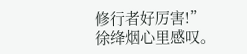修行者好厉害!”
徐绛烟心里感叹。